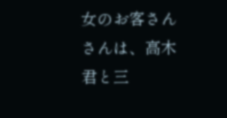女のお客さんさんは、高木君と三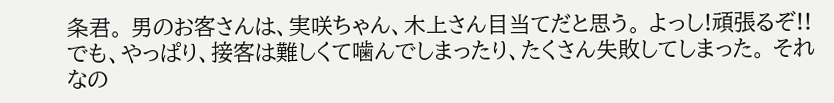条君。 男のお客さんは、実咲ちゃん、木上さん目当てだと思う。 よっし!頑張るぞ!! でも、やっぱり、接客は難しくて噛んでしまったり、たくさん失敗してしまった。 それなの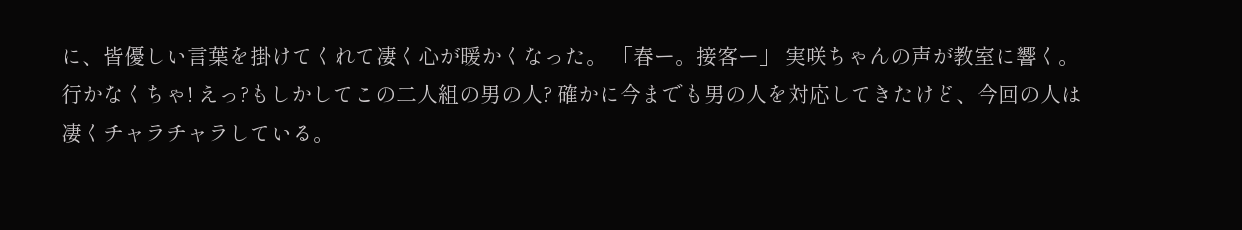に、皆優しい言葉を掛けてくれて凄く心が暖かくなった。 「春ー。接客ー」 実咲ちゃんの声が教室に響く。 行かなくちゃ! えっ?もしかしてこの二人組の男の人? 確かに今までも男の人を対応してきたけど、今回の人は凄くチャラチャラしている。